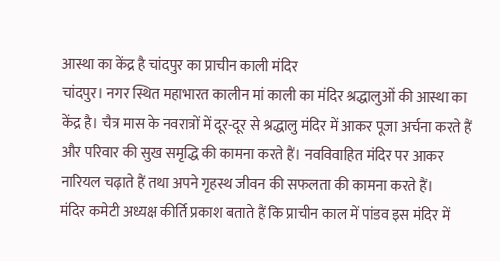आस्था का केंद्र है चांदपुर का प्राचीन काली मंदिर
चांदपुर। नगर स्थित महाभारत कालीन मां काली का मंदिर श्रद्धालुओं की आस्था का केंद्र है। चैत्र मास के नवरात्रों में दूर-दूर से श्रद्धालु मंदिर में आकर पूजा अर्चना करते हैं और परिवार की सुख समृद्धि की कामना करते हैं। नवविवाहित मंदिर पर आकर नारियल चढ़ाते हैं तथा अपने गृहस्थ जीवन की सफलता की कामना करते हैं।
मंदिर कमेटी अध्यक्ष कीर्ति प्रकाश बताते हैं कि प्राचीन काल में पांडव इस मंदिर में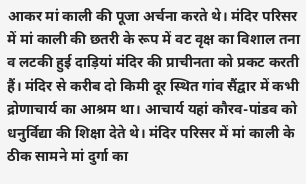आकर मां काली की पूजा अर्चना करते थे। मंदिर परिसर में मां काली की छतरी के रूप में वट वृक्ष का विशाल तना व लटकी हुई दाड़ियां मंदिर की प्राचीनता को प्रकट करती हैं। मंदिर से करीब दो किमी दूर स्थित गांव सैंद्वार में कभी द्रोणाचार्य का आश्रम था। आचार्य यहां कौरव-पांडव को धनुर्विद्या की शिक्षा देते थे। मंदिर परिसर में मां काली के ठीक सामने मां दुर्गा का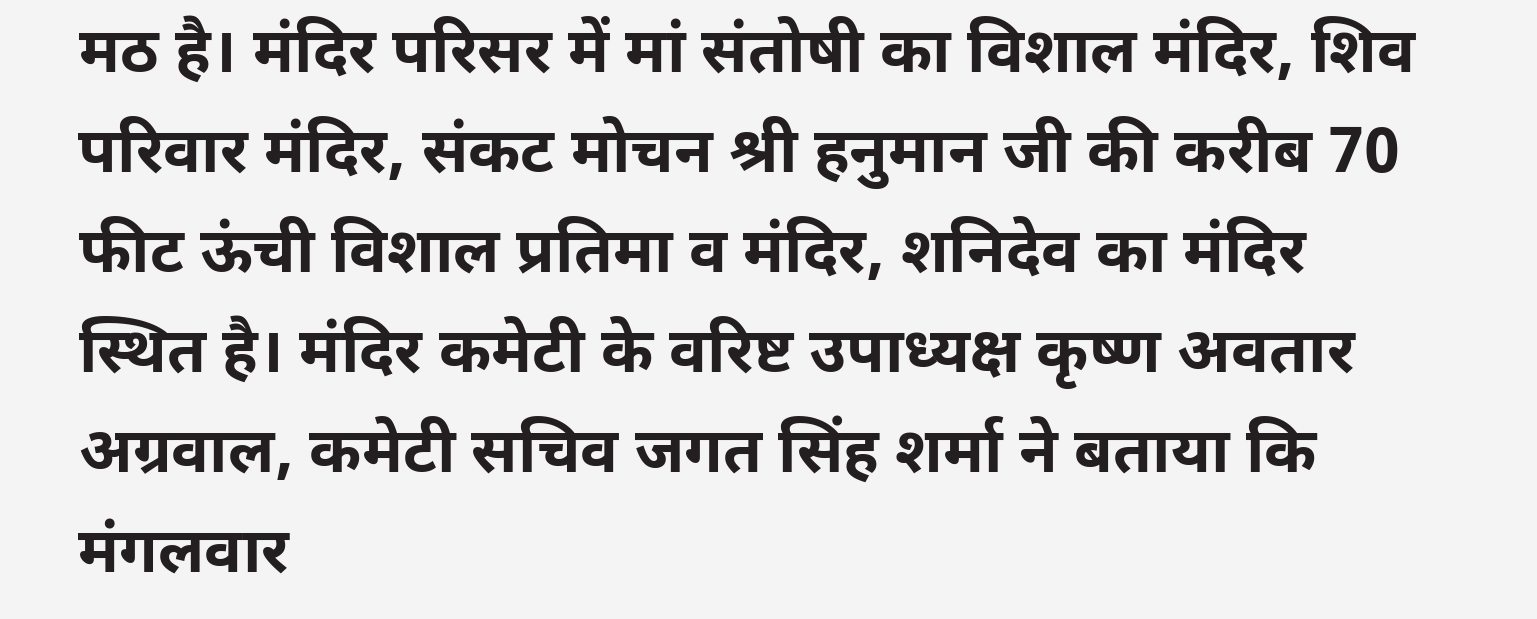मठ है। मंदिर परिसर में मां संतोषी का विशाल मंदिर, शिव परिवार मंदिर, संकट मोचन श्री हनुमान जी की करीब 70 फीट ऊंची विशाल प्रतिमा व मंदिर, शनिदेव का मंदिर स्थित है। मंदिर कमेटी के वरिष्ट उपाध्यक्ष कृष्ण अवतार अग्रवाल, कमेटी सचिव जगत सिंह शर्मा ने बताया कि मंगलवार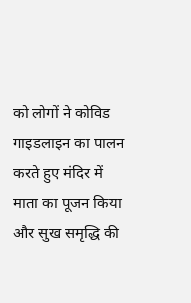को लोगों ने कोविड गाइडलाइन का पालन करते हुए मंदिर में माता का पूजन किया और सुख समृद्धि की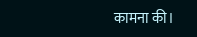कामना की।